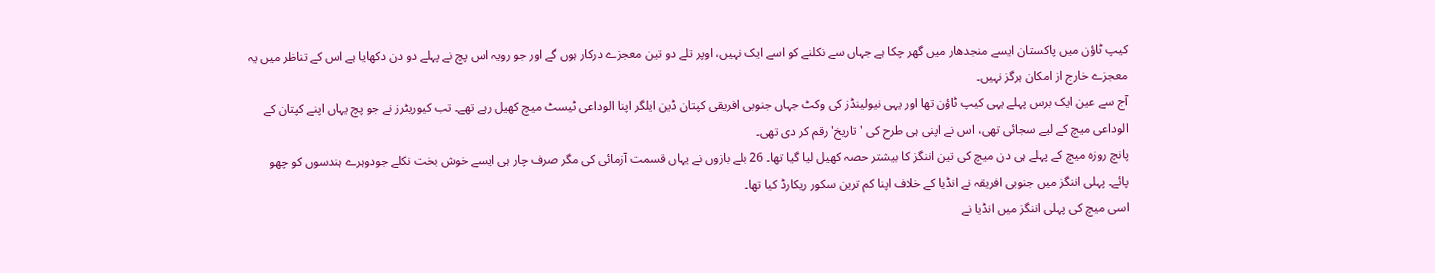کیپ ٹاؤن میں پاکستان ایسے منجدھار میں گھر چکا ہے جہاں سے نکلنے کو اسے ایک نہیں، اوپر تلے دو تین معجزے درکار ہوں گے اور جو رویہ اس پچ نے پہلے دو دن دکھایا ہے اس کے تناظر میں یہ معجزے خارج از امکان ہرگز نہیں۔
آج سے عین ایک برس پہلے یہی کیپ ٹاؤن تھا اور یہی نیولینڈز کی وکٹ جہاں جنوبی افریقی کپتان ڈین ایلگر اپنا الوداعی ٹیسٹ میچ کھیل رہے تھے۔ تب کیوریٹرز نے جو پچ یہاں اپنے کپتان کے الوداعی میچ کے لیے سجائی تھی، اس نے اپنی ہی طرح کی 'تاریخ' رقم کر دی تھی۔
پانچ روزہ میچ کے پہلے ہی دن میچ کی تین اننگز کا بیشتر حصہ کھیل لیا گیا تھا۔ 26 بلے بازوں نے یہاں قسمت آزمائی کی مگر صرف چار ہی ایسے خوش بخت نکلے جودوہرے ہندسوں کو چھو پائے۔ پہلی اننگز میں جنوبی افریقہ نے انڈیا کے خلاف اپنا کم ترین سکور ریکارڈ کیا تھا۔
اسی میچ کی پہلی اننگز میں انڈیا نے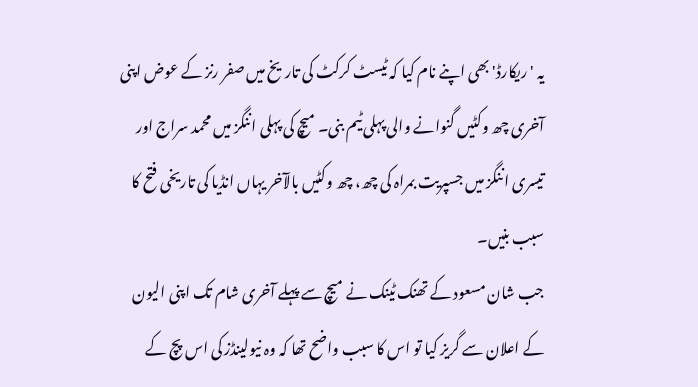یہ 'ریکارڈ' بھی اپنے نام کیا کہ ٹیسٹ کرکٹ کی تاریخ میں صفر رنز کے عوض اپنی آخری چھ وکٹیں گنوانے والی پہلی ٹیم بنی۔ میچ کی پہلی اننگز میں محمد سراج اور تیسری اننگز میں جسپریت بمراہ کی چھ، چھ وکٹیں بالآخر یہاں انڈیا کی تاریخی فتح کا سبب بنیں۔
جب شان مسعود کے تھنک ٹینک نے میچ سے پہلے آخری شام تک اپنی الیون کے اعلان سے گریز کیا تو اس کا سبب واضح تھا کہ وہ نیولینڈز کی اس پچ کے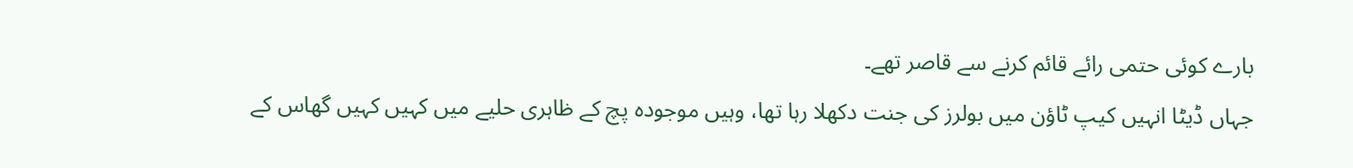بارے کوئی حتمی رائے قائم کرنے سے قاصر تھے۔
جہاں ڈیٹا انہیں کیپ ٹاؤن میں بولرز کی جنت دکھلا رہا تھا، وہیں موجودہ پچ کے ظاہری حلیے میں کہیں کہیں گھاس کے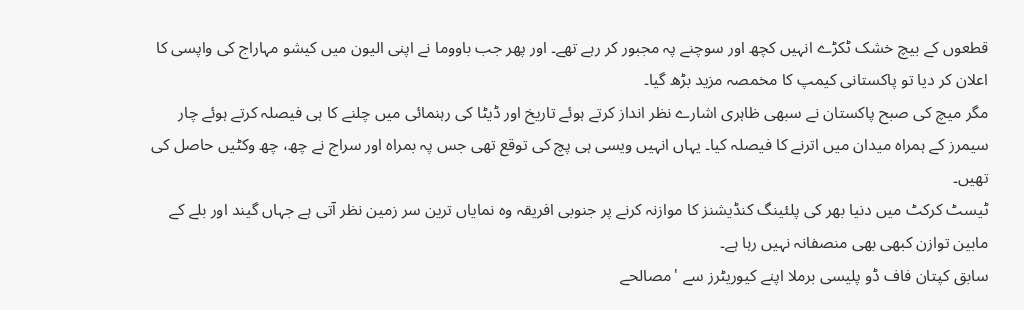قطعوں کے بیچ خشک ٹکڑے انہیں کچھ اور سوچنے پہ مجبور کر رہے تھے۔ اور پھر جب باووما نے اپنی الیون میں کیشو مہاراج کی واپسی کا اعلان کر دیا تو پاکستانی کیمپ کا مخمصہ مزید بڑھ گیا۔
مگر میچ کی صبح پاکستان نے سبھی ظاہری اشارے نظر انداز کرتے ہوئے تاریخ اور ڈیٹا کی رہنمائی میں چلنے کا ہی فیصلہ کرتے ہوئے چار سیمرز کے ہمراہ میدان میں اترنے کا فیصلہ کیا۔ یہاں انہیں ویسی ہی پچ کی توقع تھی جس پہ بمراہ اور سراج نے چھ، چھ وکٹیں حاصل کی تھیں۔
ٹیسٹ کرکٹ میں دنیا بھر کی پلئینگ کنڈیشنز کا موازنہ کرنے پر جنوبی افریقہ وہ نمایاں ترین سر زمین نظر آتی ہے جہاں گیند اور بلے کے مابین توازن کبھی بھی منصفانہ نہیں رہا ہے۔
سابق کپتان فاف ڈو پلیسی برملا اپنے کیوریٹرز سے 'مصالحے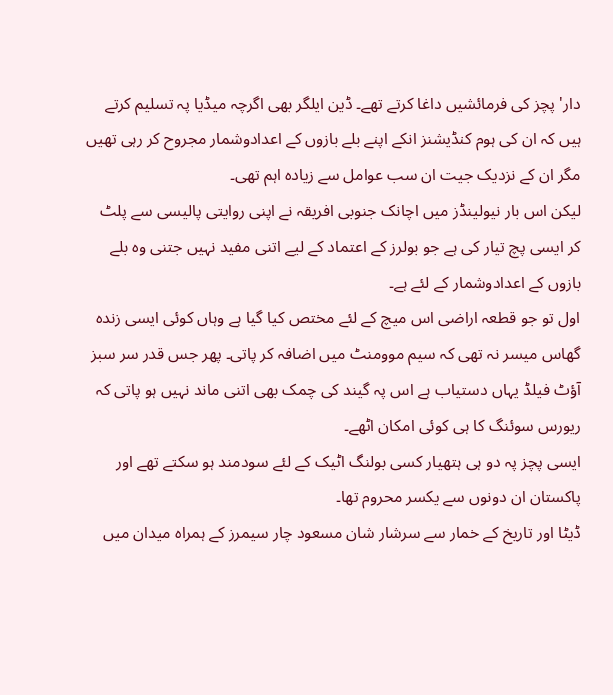دار' پچز کی فرمائشیں داغا کرتے تھے۔ ڈین ایلگر بھی اگرچہ میڈیا پہ تسلیم کرتے ہیں کہ ان کی ہوم کنڈیشنز انکے اپنے بلے بازوں کے اعدادوشمار مجروح کر رہی تھیں مگر ان کے نزدیک جیت ان سب عوامل سے زیادہ اہم تھی۔
لیکن اس بار نیولینڈز میں اچانک جنوبی افریقہ نے اپنی روایتی پالیسی سے پلٹ کر ایسی پچ تیار کی ہے جو بولرز کے اعتماد کے لیے اتنی مفید نہیں جتنی وہ بلے بازوں کے اعدادوشمار کے لئے ہے۔
اول تو جو قطعہ اراضی اس میچ کے لئے مختص کیا گیا ہے وہاں کوئی ایسی زندہ گھاس میسر نہ تھی کہ سیم موومنٹ میں اضافہ کر پاتی۔ پھر جس قدر سر سبز آؤٹ فیلڈ یہاں دستیاب ہے اس پہ گیند کی چمک بھی اتنی ماند نہیں ہو پاتی کہ ریورس سوئنگ کا ہی کوئی امکان اٹھے۔
ایسی پچز پہ دو ہی ہتھیار کسی بولنگ اٹیک کے لئے سودمند ہو سکتے تھے اور پاکستان ان دونوں سے یکسر محروم تھا۔
ڈیٹا اور تاریخ کے خمار سے سرشار شان مسعود چار سیمرز کے ہمراہ میدان میں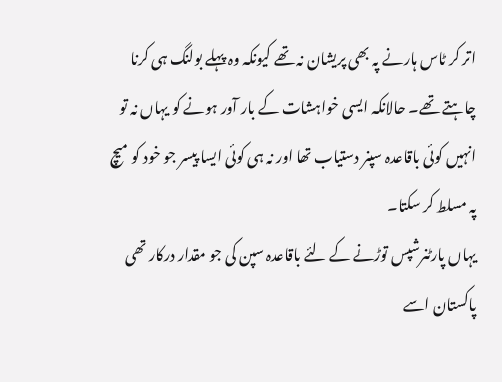اتر کر ٹاس ہارنے پہ بھی پریشان نہ تھے کیونکہ وہ پہلے بولنگ ہی کرنا چاہتے تھے۔ حالانکہ ایسی خواہشات کے بار آور ہونے کو یہاں نہ تو انہیں کوئی باقاعدہ سپنر دستیاب تھا اور نہ ہی کوئی ایسا پیسر جو خود کو میچ پہ مسلط کر سکتا۔
یہاں پارٹنرشپس توڑنے کے لئے باقاعدہ سپن کی جو مقدار درکار تھی پاکستان اسے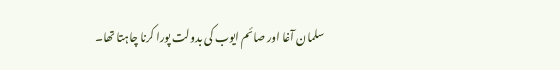سلمان آغا اور صائم ایوب کی بدولت پورا کرنا چاہتا تھا۔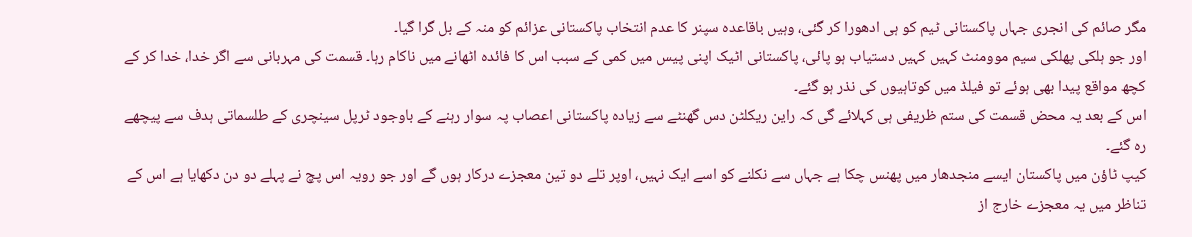مگر صائم کی انجری جہاں پاکستانی ٹیم کو ہی ادھورا کر گئی، وہیں باقاعدہ سپنر کا عدم انتخاب پاکستانی عزائم کو منہ کے بل گرا گیا۔
اور جو ہلکی پھلکی سیم موومنٹ کہیں کہیں دستیاب ہو پائی، پاکستانی اٹیک اپنی پیس میں کمی کے سبب اس کا فائدہ اٹھانے میں ناکام رہا۔ قسمت کی مہربانی سے اگر خدا، خدا کر کے کچھ مواقع پیدا بھی ہوئے تو فیلڈ میں کوتاہیوں کی نذر ہو گئے۔
اس کے بعد یہ محض قسمت کی ستم ظریفی ہی کہلائے گی کہ راین ریکلٹن دس گھنٹے سے زیادہ پاکستانی اعصاب پہ سوار رہنے کے باوجود ٹرپل سینچری کے طلسماتی ہدف سے پیچھے رہ گئے۔
کیپ ٹاؤن میں پاکستان ایسے منجدھار میں پھنس چکا ہے جہاں سے نکلنے کو اسے ایک نہیں، اوپر تلے دو تین معجزے درکار ہوں گے اور جو رویہ اس پچ نے پہلے دو دن دکھایا ہے اس کے تناظر میں یہ معجزے خارج از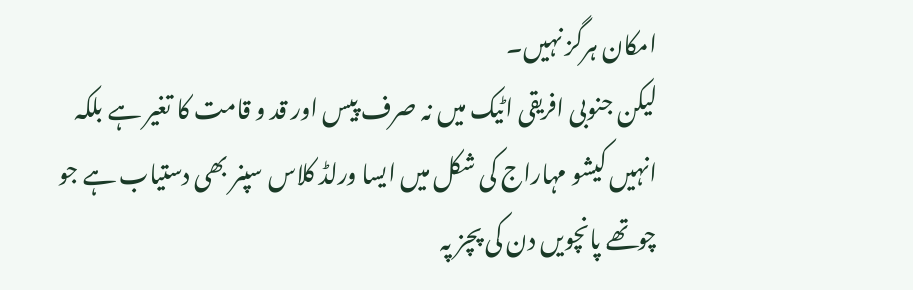امکان ہرگز نہیں۔
لیکن جنوبی افریقی اٹیک میں نہ صرف پیس اور قد و قامت کا تغیر ہے بلکہ انہیں کیشو مہاراج کی شکل میں ایسا ورلڈ کلاس سپنر بھی دستیاب ہے جو چوتھے پانچویں دن کی پچز پہ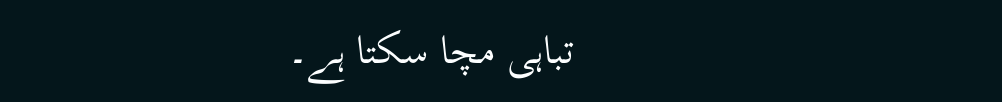تباہی مچا سکتا ہے۔